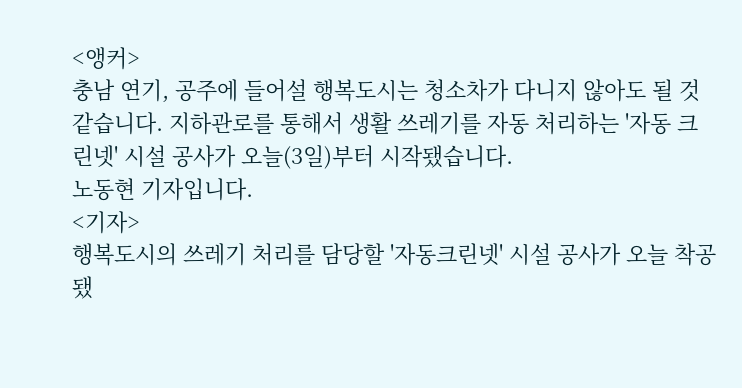<앵커>
충남 연기, 공주에 들어설 행복도시는 청소차가 다니지 않아도 될 것 같습니다. 지하관로를 통해서 생활 쓰레기를 자동 처리하는 '자동 크린넷' 시설 공사가 오늘(3일)부터 시작됐습니다.
노동현 기자입니다.
<기자>
행복도시의 쓰레기 처리를 담당할 '자동크린넷' 시설 공사가 오늘 착공됐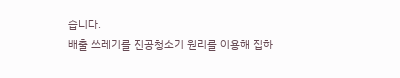습니다.
배출 쓰레기를 진공청소기 원리를 이용해 집하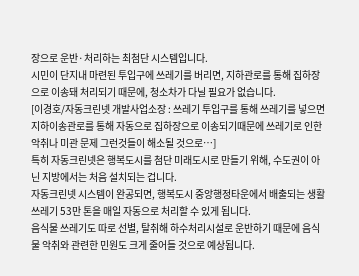장으로 운반·처리하는 최첨단 시스템입니다.
시민이 단지내 마련된 투입구에 쓰레기를 버리면, 지하관로를 통해 집하장으로 이송돼 처리되기 때문에, 청소차가 다닐 필요가 없습니다.
[이경호/자동크린넷 개발사업소장 : 쓰레기 투입구를 통해 쓰레기를 넣으면 지하이송관로를 통해 자동으로 집하장으로 이송되기때문에 쓰레기로 인한 악취나 미관 문제 그런것들이 해소될 것으로…]
특히 자동크린넷은 행복도시를 첨단 미래도시로 만들기 위해, 수도권이 아닌 지방에서는 처음 설치되는 겁니다.
자동크린넷 시스템이 완공되면, 행복도시 중앙행정타운에서 배출되는 생활쓰레기 53만 톤을 매일 자동으로 처리할 수 있게 됩니다.
음식물 쓰레기도 따로 선별, 탈취해 하수처리시설로 운반하기 때문에 음식물 악취와 관련한 민원도 크게 줄어들 것으로 예상됩니다.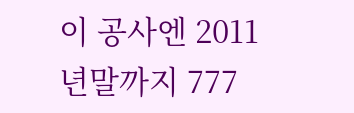이 공사엔 2011년말까지 777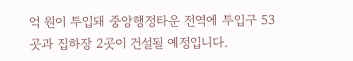억 원이 투입돼 중앙행정타운 전역에 투입구 53곳과 집하장 2곳이 건설될 예정입니다.